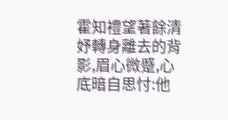霍知禮望著餘清妤轉身離去的背影,眉心微蹙,心底暗自思忖:他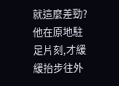就這麼差勁?
他在原地駐足片刻,才緩緩抬步往外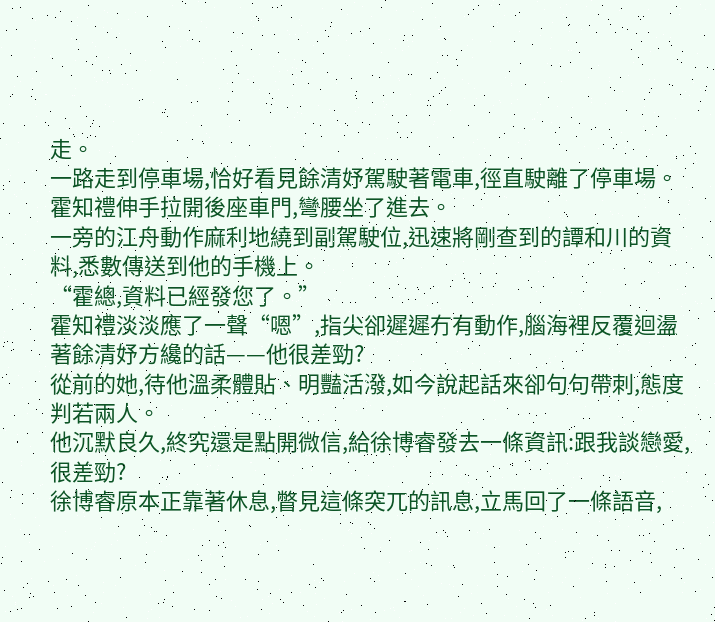走。
一路走到停車場,恰好看見餘清妤駕駛著電車,徑直駛離了停車場。
霍知禮伸手拉開後座車門,彎腰坐了進去。
一旁的江舟動作麻利地繞到副駕駛位,迅速將剛查到的譚和川的資料,悉數傳送到他的手機上。
“霍總,資料已經發您了。”
霍知禮淡淡應了一聲“嗯”,指尖卻遲遲冇有動作,腦海裡反覆迴盪著餘清妤方纔的話——他很差勁?
從前的她,待他溫柔體貼、明豔活潑,如今說起話來卻句句帶刺,態度判若兩人。
他沉默良久,終究還是點開微信,給徐博睿發去一條資訊:跟我談戀愛,很差勁?
徐博睿原本正靠著休息,瞥見這條突兀的訊息,立馬回了一條語音,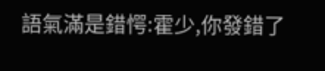語氣滿是錯愕:霍少,你發錯了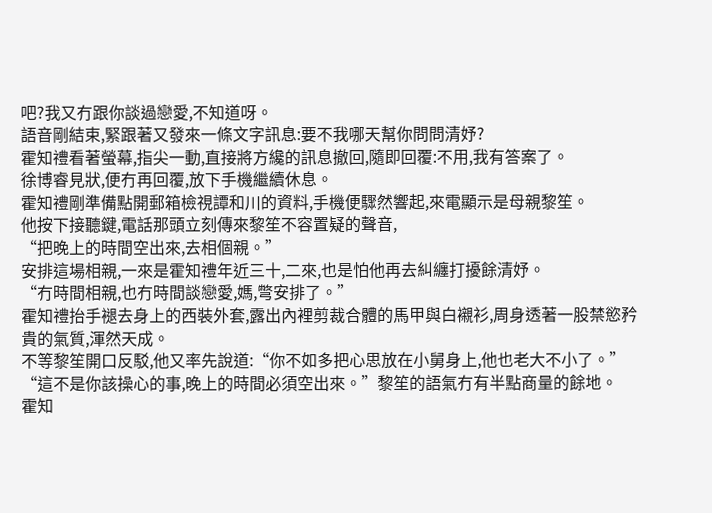吧?我又冇跟你談過戀愛,不知道呀。
語音剛結束,緊跟著又發來一條文字訊息:要不我哪天幫你問問清妤?
霍知禮看著螢幕,指尖一動,直接將方纔的訊息撤回,隨即回覆:不用,我有答案了。
徐博睿見狀,便冇再回覆,放下手機繼續休息。
霍知禮剛準備點開郵箱檢視譚和川的資料,手機便驟然響起,來電顯示是母親黎笙。
他按下接聽鍵,電話那頭立刻傳來黎笙不容置疑的聲音,
“把晚上的時間空出來,去相個親。”
安排這場相親,一來是霍知禮年近三十,二來,也是怕他再去糾纏打擾餘清妤。
“冇時間相親,也冇時間談戀愛,媽,彆安排了。”
霍知禮抬手褪去身上的西裝外套,露出內裡剪裁合體的馬甲與白襯衫,周身透著一股禁慾矜貴的氣質,渾然天成。
不等黎笙開口反駁,他又率先說道:“你不如多把心思放在小舅身上,他也老大不小了。”
“這不是你該操心的事,晚上的時間必須空出來。”黎笙的語氣冇有半點商量的餘地。
霍知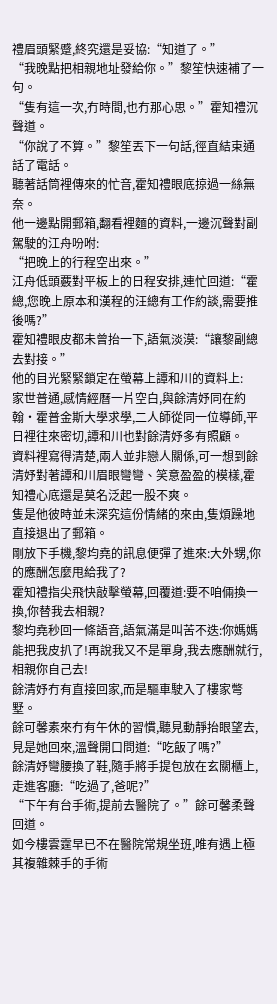禮眉頭緊蹙,終究還是妥協:“知道了。”
“我晚點把相親地址發給你。”黎笙快速補了一句。
“隻有這一次,冇時間,也冇那心思。”霍知禮沉聲道。
“你說了不算。”黎笙丟下一句話,徑直結束通話了電話。
聽著話筒裡傳來的忙音,霍知禮眼底掠過一絲無奈。
他一邊點開郵箱,翻看裡麵的資料,一邊沉聲對副駕駛的江舟吩咐:
“把晚上的行程空出來。”
江舟低頭覈對平板上的日程安排,連忙回道:“霍總,您晚上原本和漢程的汪總有工作約談,需要推後嗎?”
霍知禮眼皮都未曾抬一下,語氣淡漠:“讓黎副總去對接。”
他的目光緊緊鎖定在螢幕上譚和川的資料上:
家世普通,感情經曆一片空白,與餘清妤同在約翰·霍普金斯大學求學,二人師從同一位導師,平日裡往來密切,譚和川也對餘清妤多有照顧。
資料裡寫得清楚,兩人並非戀人關係,可一想到餘清妤對著譚和川眉眼彎彎、笑意盈盈的模樣,霍知禮心底還是莫名泛起一股不爽。
隻是他彼時並未深究這份情緒的來由,隻煩躁地直接退出了郵箱。
剛放下手機,黎均堯的訊息便彈了進來:大外甥,你的應酬怎麼甩給我了?
霍知禮指尖飛快敲擊螢幕,回覆道:要不咱倆換一換,你替我去相親?
黎均堯秒回一條語音,語氣滿是叫苦不迭:你媽媽能把我皮扒了!再說我又不是單身,我去應酬就行,相親你自己去!
餘清妤冇有直接回家,而是驅車駛入了樓家彆墅。
餘可馨素來冇有午休的習慣,聽見動靜抬眼望去,見是她回來,溫聲開口問道:“吃飯了嗎?”
餘清妤彎腰換了鞋,隨手將手提包放在玄關櫃上,走進客廳:“吃過了,爸呢?”
“下午有台手術,提前去醫院了。”餘可馨柔聲回道。
如今樓雲霆早已不在醫院常規坐班,唯有遇上極其複雜棘手的手術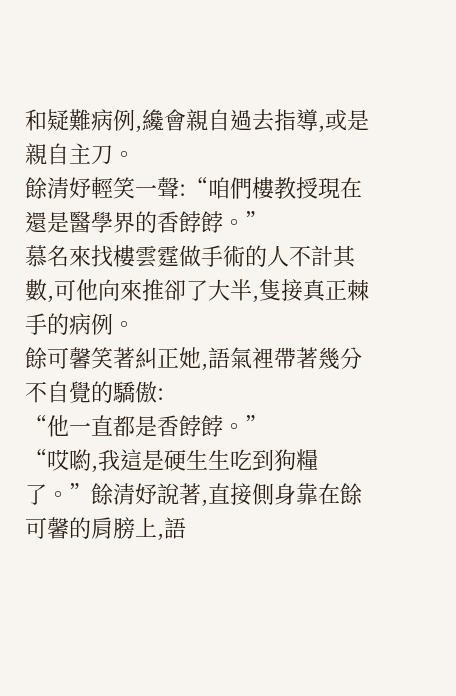和疑難病例,纔會親自過去指導,或是親自主刀。
餘清妤輕笑一聲:“咱們樓教授現在還是醫學界的香餑餑。”
慕名來找樓雲霆做手術的人不計其數,可他向來推卻了大半,隻接真正棘手的病例。
餘可馨笑著糾正她,語氣裡帶著幾分不自覺的驕傲:
“他一直都是香餑餑。”
“哎喲,我這是硬生生吃到狗糧了。”餘清妤說著,直接側身靠在餘可馨的肩膀上,語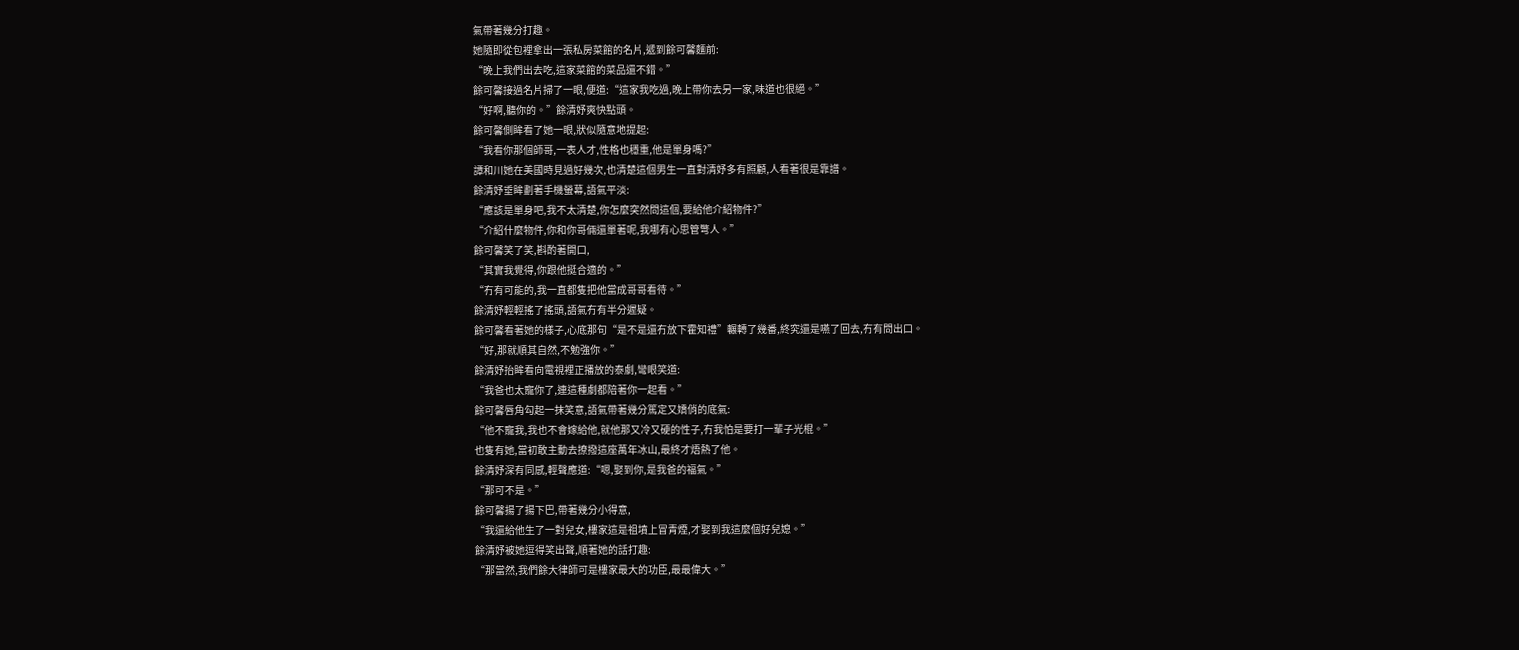氣帶著幾分打趣。
她隨即從包裡拿出一張私房菜館的名片,遞到餘可馨麵前:
“晚上我們出去吃,這家菜館的菜品還不錯。”
餘可馨接過名片掃了一眼,便道:“這家我吃過,晚上帶你去另一家,味道也很絕。”
“好啊,聽你的。”餘清妤爽快點頭。
餘可馨側眸看了她一眼,狀似隨意地提起:
“我看你那個師哥,一表人才,性格也穩重,他是單身嗎?”
譚和川她在美國時見過好幾次,也清楚這個男生一直對清妤多有照顧,人看著很是靠譜。
餘清妤垂眸劃著手機螢幕,語氣平淡:
“應該是單身吧,我不太清楚,你怎麼突然問這個,要給他介紹物件?”
“介紹什麼物件,你和你哥倆還單著呢,我哪有心思管彆人。”
餘可馨笑了笑,斟酌著開口,
“其實我覺得,你跟他挺合適的。”
“冇有可能的,我一直都隻把他當成哥哥看待。”
餘清妤輕輕搖了搖頭,語氣冇有半分遲疑。
餘可馨看著她的樣子,心底那句“是不是還冇放下霍知禮”輾轉了幾番,終究還是嚥了回去,冇有問出口。
“好,那就順其自然,不勉強你。”
餘清妤抬眸看向電視裡正播放的泰劇,彎眼笑道:
“我爸也太寵你了,連這種劇都陪著你一起看。”
餘可馨唇角勾起一抹笑意,語氣帶著幾分篤定又嬌俏的底氣:
“他不寵我,我也不會嫁給他,就他那又冷又硬的性子,冇我怕是要打一輩子光棍。”
也隻有她,當初敢主動去撩撥這座萬年冰山,最終才焐熱了他。
餘清妤深有同感,輕聲應道:“嗯,娶到你,是我爸的福氣。”
“那可不是。”
餘可馨揚了揚下巴,帶著幾分小得意,
“我還給他生了一對兒女,樓家這是祖墳上冒青煙,才娶到我這麼個好兒媳。”
餘清妤被她逗得笑出聲,順著她的話打趣:
“那當然,我們餘大律師可是樓家最大的功臣,最最偉大。”